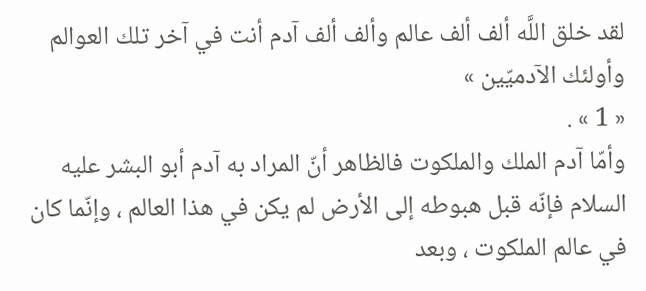لقد خلق اللَّه ألف ألف عالم وألف ألف آدم أنت في آخر تلك العوالم وأولئك الآدميّين »
« 1 » .
وأمّا آدم الملك والملكوت فالظاهر أنّ المراد به آدم أبو البشر عليه السلام فإنّه قبل هبوطه إلى الأرض لم يكن في هذا العالم ، وإنّما كان في عالم الملكوت ، وبعد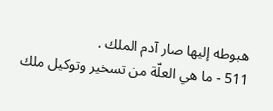هبوطه إليها صار آدم الملك .
511 - ما هي العلّة من تسخير وتوكيل ملك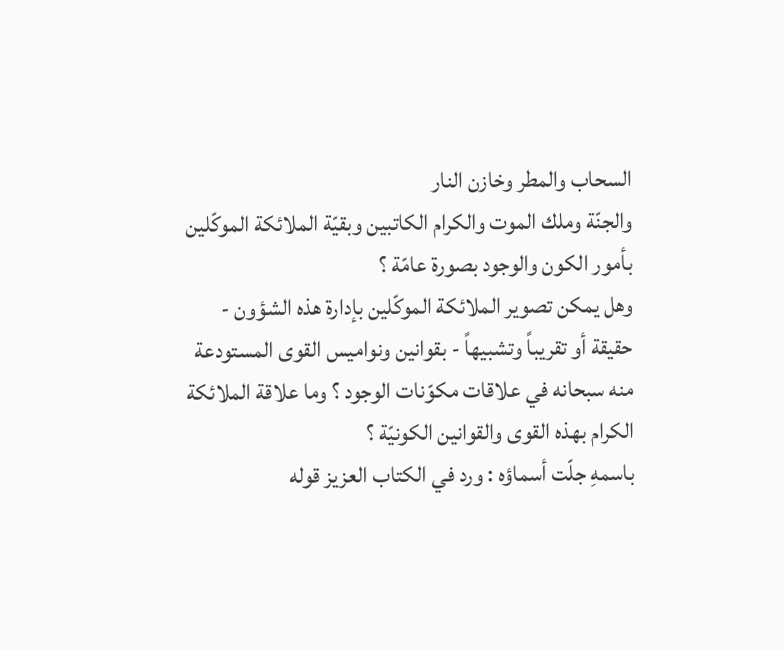السحاب والمطر وخازن النار
والجنّة وملك الموت والكرام الكاتبين وبقيّة الملائكة الموكّلين بأمور الكون والوجود بصورة عامّة ؟
وهل يمكن تصوير الملائكة الموكّلين بإدارة هذه الشؤون - حقيقة أو تقريباً وتشبيهاً - بقوانين ونواميس القوى المستودعة منه سبحانه في علاقات مكوّنات الوجود ؟ وما علاقة الملائكة الكرام بهذه القوى والقوانين الكونيّة ؟
باسمهِ جلّت أسماؤه : ورد في الكتاب العزيز قوله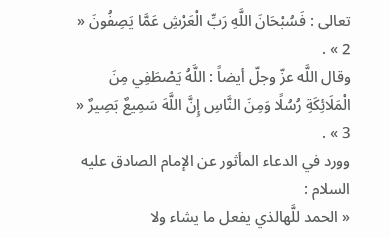تعالى : فَسُبْحَانَ اللَّهِ رَبِّ الْعَرْشِ عَمَّا يَصِفُونَ « 2 » .
وقال اللَّه عزّ وجلّ أيضاً : اللَّهُ يَصْطَفِي مِنَ الْمَلَائِكَةِ رُسُلًا وَمِنَ النَّاسِ إِنَّ اللَّهَ سَمِيعٌ بَصِيرٌ « 3 » .
وورد في الدعاء المأثور عن الإمام الصادق عليه السلام :
« الحمد للَّهالذي يفعل ما يشاء ولا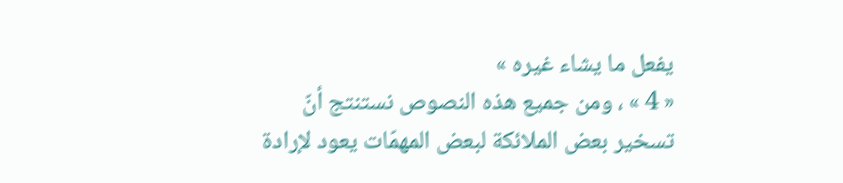يفعل ما يشاء غيره »
« 4 » ، ومن جميع هذه النصوص نستنتج أنّ تسخير بعض الملائكة لبعض المهمّات يعود لإرادة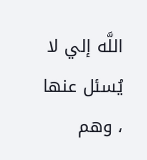اللَّه إلي لا يُسئل عنها ، وهم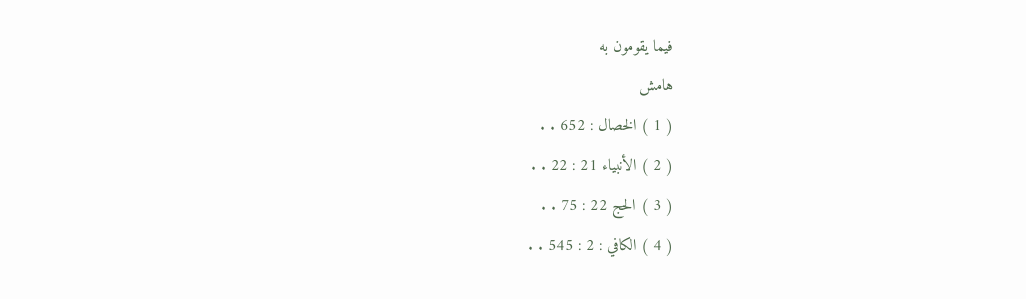فيما يقومون به
هامش
( 1 ) الخصال : 652 . .
( 2 ) الأنبياء 21 : 22 . .
( 3 ) الحج 22 : 75 . .
( 4 ) الكافي : 2 : 545 . .